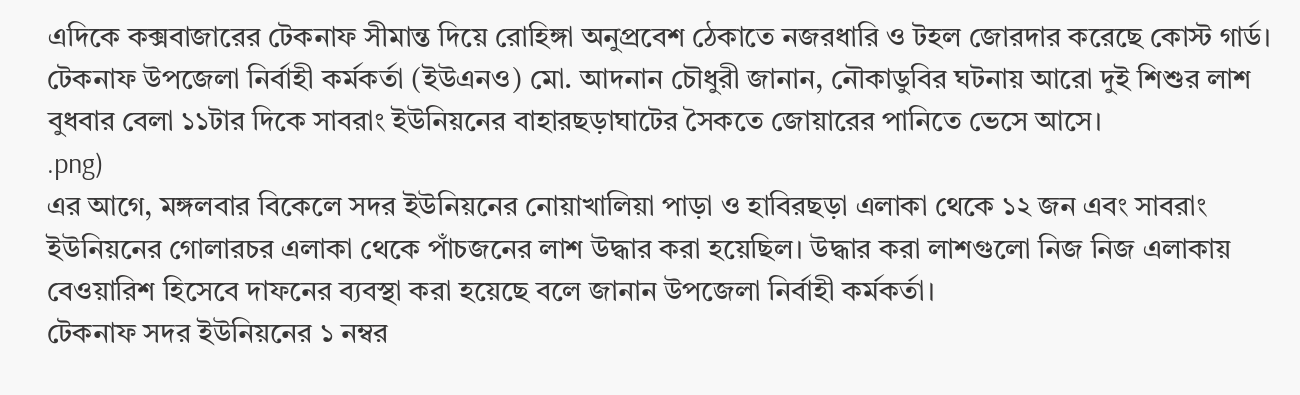এদিকে কক্সবাজারের টেকনাফ সীমান্ত দিয়ে রোহিঙ্গা অনুপ্রবেশ ঠেকাতে নজরধারি ও টহল জোরদার করেছে কোস্ট গার্ড।
টেকনাফ উপজেলা নির্বাহী কর্মকর্তা (ইউএনও) মো. আদনান চৌধুরী জানান, নৌকাডুবির ঘটনায় আরো দুই শিশুর লাশ বুধবার বেলা ১১টার দিকে সাবরাং ইউনিয়নের বাহারছড়াঘাটের সৈকতে জোয়ারের পানিতে ভেসে আসে।
.png)
এর আগে, মঙ্গলবার বিকেলে সদর ইউনিয়নের নোয়াখালিয়া পাড়া ও হাবিরছড়া এলাকা থেকে ১২ জন এবং সাবরাং ইউনিয়নের গোলারচর এলাকা থেকে পাঁচজনের লাশ উদ্ধার করা হয়েছিল। উদ্ধার করা লাশগুলো নিজ নিজ এলাকায় বেওয়ারিশ হিসেবে দাফনের ব্যবস্থা করা হয়েছে বলে জানান উপজেলা নির্বাহী কর্মকর্তা।
টেকনাফ সদর ইউনিয়নের ১ নম্বর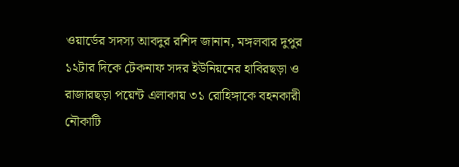ওয়ার্ডের সদস্য আবদুর রশিদ জানান, মঙ্গলবার দুপুর ১২টার দিকে টেকনাফ সদর ইউনিয়নের হাবিরছড়া ও রাজারছড়া পয়েন্ট এলাকায় ৩১ রোহিঙ্গাকে বহনকারী নৌকাটি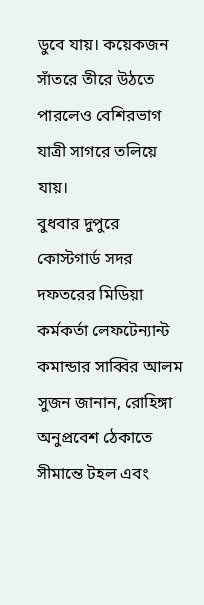ডুবে যায়। কয়েকজন সাঁতরে তীরে উঠতে পারলেও বেশিরভাগ যাত্রী সাগরে তলিয়ে যায়।
বুধবার দুপুরে কোস্টগার্ড সদর দফতরের মিডিয়া কর্মকর্তা লেফটেন্যান্ট কমান্ডার সাব্বির আলম সুজন জানান, রোহিঙ্গা অনুপ্রবেশ ঠেকাতে সীমান্তে টহল এবং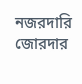নজরদারি জোরদার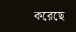করেছে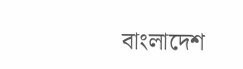বাংলাদেশ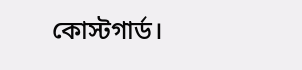কোস্টগার্ড।